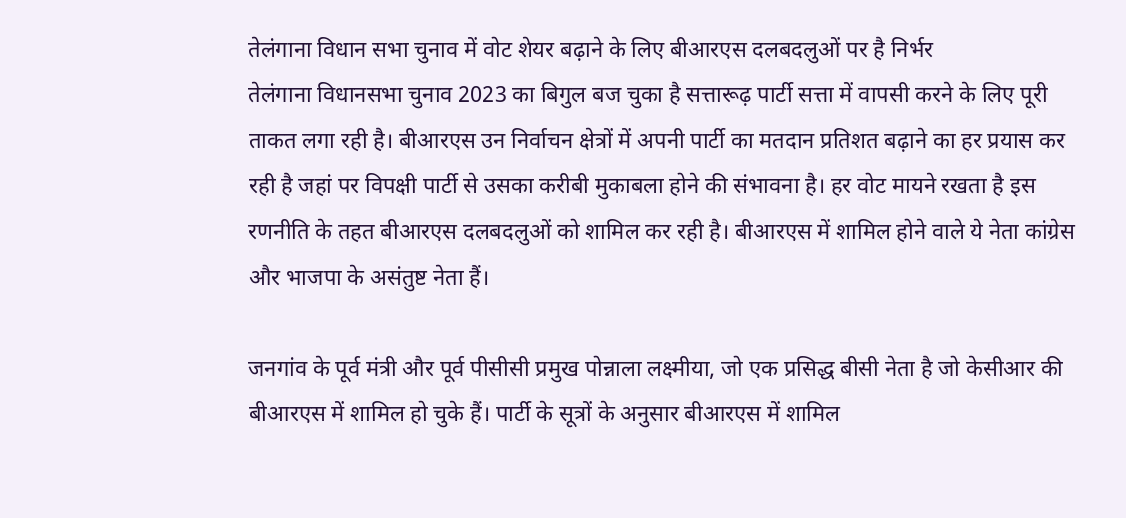तेलंगाना विधान सभा चुनाव में वोट शेयर बढ़ाने के लिए बीआरएस दलबदलुओं पर है निर्भर
तेलंगाना विधानसभा चुनाव 2023 का बिगुल बज चुका है सत्तारूढ़ पार्टी सत्ता में वापसी करने के लिए पूरी ताकत लगा रही है। बीआरएस उन निर्वाचन क्षेत्रों में अपनी पार्टी का मतदान प्रतिशत बढ़ाने का हर प्रयास कर रही है जहां पर विपक्षी पार्टी से उसका करीबी मुकाबला होने की संभावना है। हर वोट मायने रखता है इस रणनीति के तहत बीआरएस दलबदलुओं को शामिल कर रही है। बीआरएस में शामिल होने वाले ये नेता कांग्रेस और भाजपा के असंतुष्ट नेता हैं।

जनगांव के पूर्व मंत्री और पूर्व पीसीसी प्रमुख पोन्नाला लक्ष्मीया, जो एक प्रसिद्ध बीसी नेता है जो केसीआर की बीआरएस में शामिल हो चुके हैं। पार्टी के सूत्रों के अनुसार बीआरएस में शामिल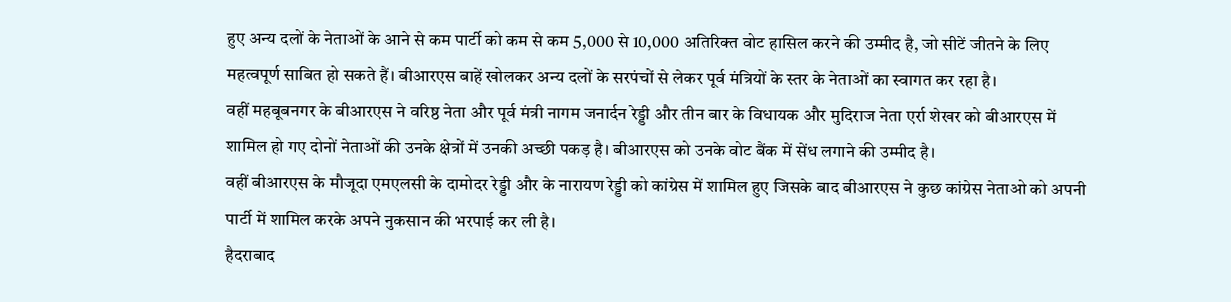हुए अन्य दलों के नेताओं के आने से कम पार्टी को कम से कम 5,000 से 10,000 अतिरिक्त वोट हासिल करने की उम्मीद है, जो सीटें जीतने के लिए महत्वपूर्ण साबित हो सकते हैं। बीआरएस बाहें खोलकर अन्य दलों के सरपंचों से लेकर पूर्व मंत्रियों के स्तर के नेताओं का स्वागत कर रहा है।
वहीं महबूबनगर के बीआरएस ने वरिष्ठ नेता और पूर्व मंत्री नागम जनार्दन रेड्डी और तीन बार के विधायक और मुदिराज नेता एर्रा शेखर को बीआरएस में शामिल हो गए दोनों नेताओं की उनके क्षेत्रों में उनकी अच्छी पकड़ है। बीआरएस को उनके वोट बैंक में सेंध लगाने की उम्मीद है।
वहीं बीआरएस के मौजूदा एमएलसी के दामोदर रेड्डी और के नारायण रेड्डी को कांग्रेस में शामिल हुए जिसके बाद बीआरएस ने कुछ कांग्रेस नेताओ को अपनी पार्टी में शामिल करके अपने नुकसान की भरपाई कर ली है।
हैदराबाद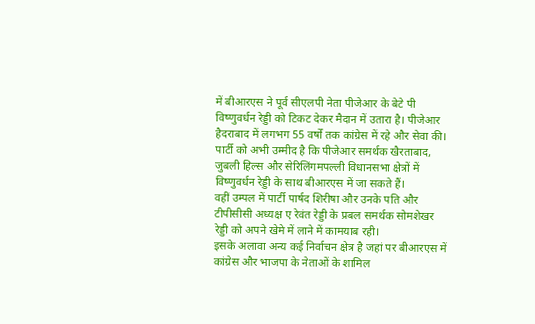में बीआरएस ने पूर्व सीएलपी नेता पीजेआर के बेटे पी विष्णुवर्धन रेड्डी को टिकट देकर मैदान में उतारा है। पीजेआर हैदराबाद में लगभग 55 वर्षों तक कांग्रेस में रहे और सेवा की।
पार्टी को अभी उम्मीद है कि पीजेआर समर्थक खैरताबाद, जुबली हिल्स और सेरिलिंगमपल्ली विधानसभा क्षेत्रों में विष्णुवर्धन रेड्डी के साथ बीआरएस में जा सकते हैं।
वहीं उम्पल में पार्टी पार्षद शिरीषा और उनके पति और टीपीसीसी अध्यक्ष ए रेवंत रेड्डी के प्रबल समर्थक सोमशेखर रेड्डी को अपने खेमे में लाने में कामयाब रही।
इसके अलावा अन्य कई निर्वाचन क्षेत्र है जहां पर बीआरएस में कांग्रेस और भाजपा के नेताओं के शामिल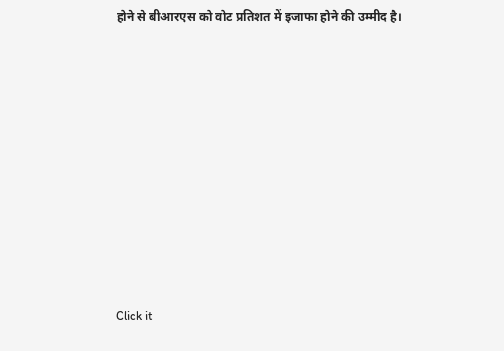होने से बीआरएस को वोट प्रतिशत में इजाफा होने की उम्मीद है।












Click it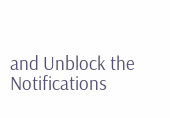and Unblock the Notifications